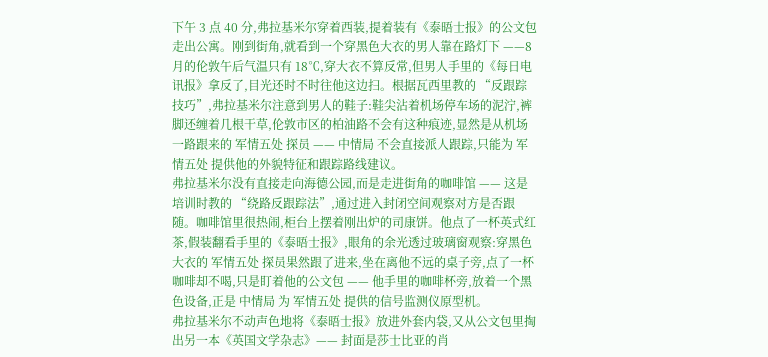下午 3 点 40 分,弗拉基米尔穿着西装,提着装有《泰晤士报》的公文包走出公寓。刚到街角,就看到一个穿黑色大衣的男人靠在路灯下 ——8 月的伦敦午后气温只有 18℃,穿大衣不算反常,但男人手里的《每日电讯报》拿反了,目光还时不时往他这边扫。根据瓦西里教的 “反跟踪技巧”,弗拉基米尔注意到男人的鞋子:鞋尖沾着机场停车场的泥泞,裤脚还缠着几根干草,伦敦市区的柏油路不会有这种痕迹,显然是从机场一路跟来的 军情五处 探员 —— 中情局 不会直接派人跟踪,只能为 军情五处 提供他的外貌特征和跟踪路线建议。
弗拉基米尔没有直接走向海德公园,而是走进街角的咖啡馆 —— 这是培训时教的 “绕路反跟踪法”,通过进入封闭空间观察对方是否跟随。咖啡馆里很热闹,柜台上摆着刚出炉的司康饼。他点了一杯英式红茶,假装翻看手里的《泰晤士报》,眼角的余光透过玻璃窗观察:穿黑色大衣的 军情五处 探员果然跟了进来,坐在离他不远的桌子旁,点了一杯咖啡却不喝,只是盯着他的公文包 —— 他手里的咖啡杯旁,放着一个黑色设备,正是 中情局 为 军情五处 提供的信号监测仪原型机。
弗拉基米尔不动声色地将《泰晤士报》放进外套内袋,又从公文包里掏出另一本《英国文学杂志》—— 封面是莎士比亚的肖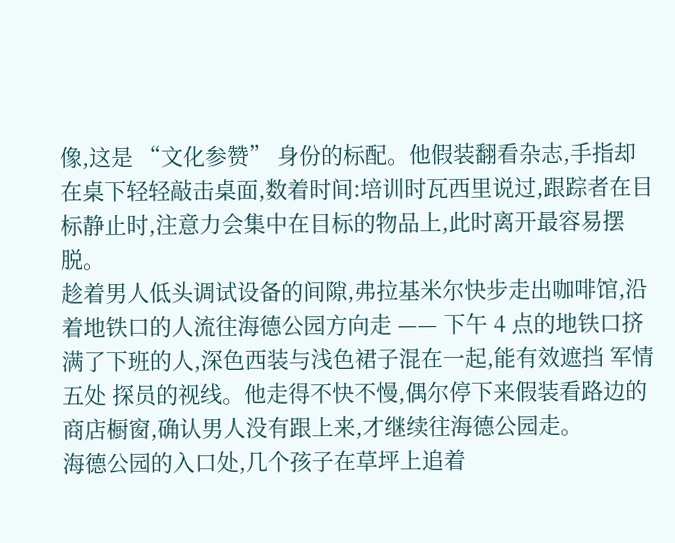像,这是 “文化参赞” 身份的标配。他假装翻看杂志,手指却在桌下轻轻敲击桌面,数着时间:培训时瓦西里说过,跟踪者在目标静止时,注意力会集中在目标的物品上,此时离开最容易摆脱。
趁着男人低头调试设备的间隙,弗拉基米尔快步走出咖啡馆,沿着地铁口的人流往海德公园方向走 —— 下午 4 点的地铁口挤满了下班的人,深色西装与浅色裙子混在一起,能有效遮挡 军情五处 探员的视线。他走得不快不慢,偶尔停下来假装看路边的商店橱窗,确认男人没有跟上来,才继续往海德公园走。
海德公园的入口处,几个孩子在草坪上追着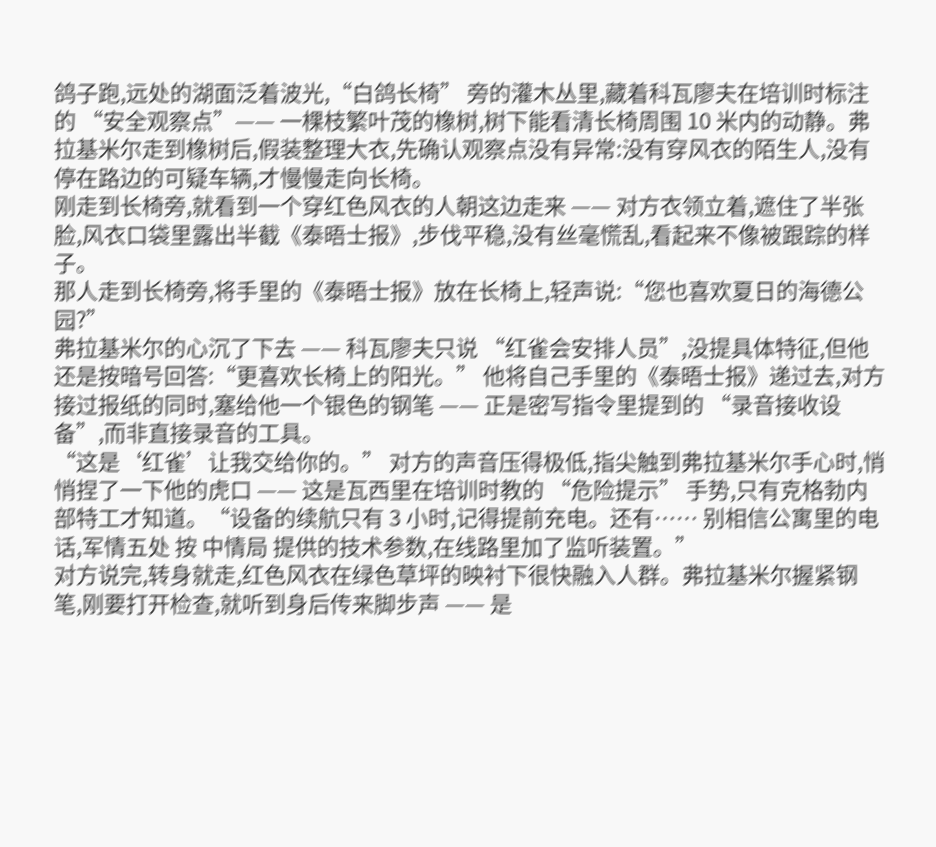鸽子跑,远处的湖面泛着波光,“白鸽长椅” 旁的灌木丛里,藏着科瓦廖夫在培训时标注的 “安全观察点”—— 一棵枝繁叶茂的橡树,树下能看清长椅周围 10 米内的动静。弗拉基米尔走到橡树后,假装整理大衣,先确认观察点没有异常:没有穿风衣的陌生人,没有停在路边的可疑车辆,才慢慢走向长椅。
刚走到长椅旁,就看到一个穿红色风衣的人朝这边走来 —— 对方衣领立着,遮住了半张脸,风衣口袋里露出半截《泰晤士报》,步伐平稳,没有丝毫慌乱,看起来不像被跟踪的样子。
那人走到长椅旁,将手里的《泰晤士报》放在长椅上,轻声说:“您也喜欢夏日的海德公园?”
弗拉基米尔的心沉了下去 —— 科瓦廖夫只说 “红雀会安排人员”,没提具体特征,但他还是按暗号回答:“更喜欢长椅上的阳光。” 他将自己手里的《泰晤士报》递过去,对方接过报纸的同时,塞给他一个银色的钢笔 —— 正是密写指令里提到的 “录音接收设备”,而非直接录音的工具。
“这是‘红雀’让我交给你的。” 对方的声音压得极低,指尖触到弗拉基米尔手心时,悄悄捏了一下他的虎口 —— 这是瓦西里在培训时教的 “危险提示” 手势,只有克格勃内部特工才知道。“设备的续航只有 3 小时,记得提前充电。还有…… 别相信公寓里的电话,军情五处 按 中情局 提供的技术参数,在线路里加了监听装置。”
对方说完,转身就走,红色风衣在绿色草坪的映衬下很快融入人群。弗拉基米尔握紧钢笔,刚要打开检查,就听到身后传来脚步声 —— 是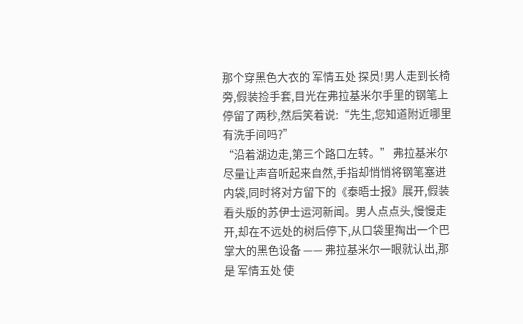那个穿黑色大衣的 军情五处 探员!男人走到长椅旁,假装捡手套,目光在弗拉基米尔手里的钢笔上停留了两秒,然后笑着说:“先生,您知道附近哪里有洗手间吗?”
“沿着湖边走,第三个路口左转。” 弗拉基米尔尽量让声音听起来自然,手指却悄悄将钢笔塞进内袋,同时将对方留下的《泰晤士报》展开,假装看头版的苏伊士运河新闻。男人点点头,慢慢走开,却在不远处的树后停下,从口袋里掏出一个巴掌大的黑色设备 —— 弗拉基米尔一眼就认出,那是 军情五处 使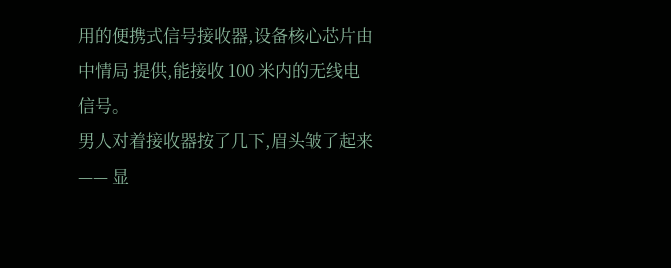用的便携式信号接收器,设备核心芯片由 中情局 提供,能接收 100 米内的无线电信号。
男人对着接收器按了几下,眉头皱了起来 —— 显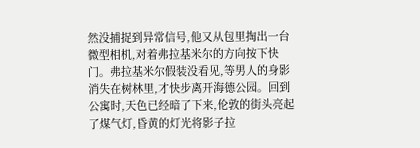然没捕捉到异常信号,他又从包里掏出一台微型相机,对着弗拉基米尔的方向按下快门。弗拉基米尔假装没看见,等男人的身影消失在树林里,才快步离开海德公园。回到公寓时,天色已经暗了下来,伦敦的街头亮起了煤气灯,昏黄的灯光将影子拉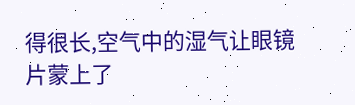得很长,空气中的湿气让眼镜片蒙上了